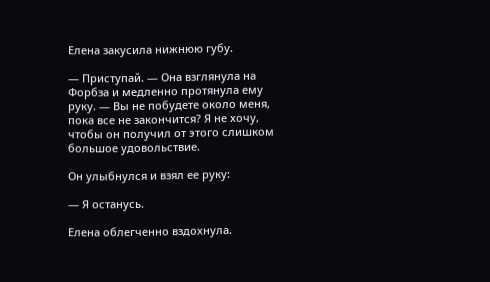Елена закусила нижнюю губу.

— Приступай. — Она взглянула на Форбза и медленно протянула ему руку. — Вы не побудете около меня, пока все не закончится? Я не хочу, чтобы он получил от этого слишком большое удовольствие.

Он улыбнулся и взял ее руку:

— Я останусь.

Елена облегченно вздохнула.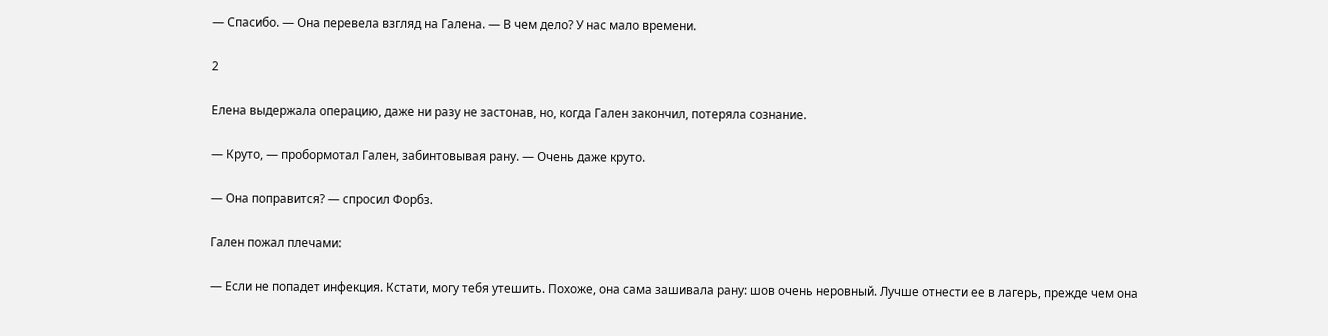— Спасибо. — Она перевела взгляд на Галена. — В чем дело? У нас мало времени.

2

Елена выдержала операцию, даже ни разу не застонав, но, когда Гален закончил, потеряла сознание.

— Круто, — пробормотал Гален, забинтовывая рану. — Очень даже круто.

— Она поправится? — спросил Форбз.

Гален пожал плечами:

— Если не попадет инфекция. Кстати, могу тебя утешить. Похоже, она сама зашивала рану: шов очень неровный. Лучше отнести ее в лагерь, прежде чем она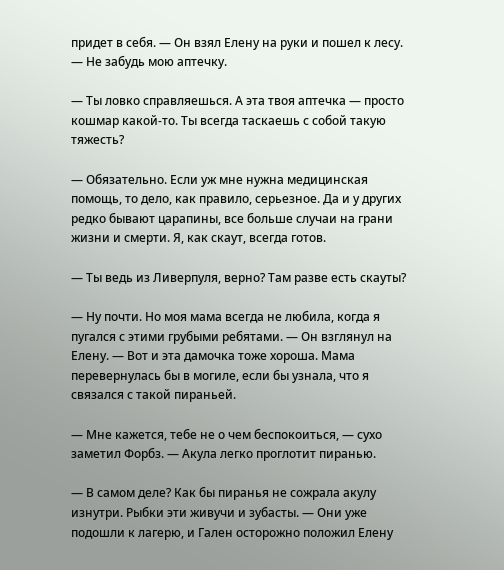придет в себя. — Он взял Елену на руки и пошел к лесу. — Не забудь мою аптечку.

— Ты ловко справляешься. А эта твоя аптечка — просто кошмар какой-то. Ты всегда таскаешь с собой такую тяжесть?

— Обязательно. Если уж мне нужна медицинская помощь, то дело, как правило, серьезное. Да и у других редко бывают царапины, все больше случаи на грани жизни и смерти. Я, как скаут, всегда готов.

— Ты ведь из Ливерпуля, верно? Там разве есть скауты?

— Ну почти. Но моя мама всегда не любила, когда я пугался с этими грубыми ребятами. — Он взглянул на Елену. — Вот и эта дамочка тоже хороша. Мама перевернулась бы в могиле, если бы узнала, что я связался с такой пираньей.

— Мне кажется, тебе не о чем беспокоиться, — сухо заметил Форбз. — Акула легко проглотит пиранью.

— В самом деле? Как бы пиранья не сожрала акулу изнутри. Рыбки эти живучи и зубасты. — Они уже подошли к лагерю, и Гален осторожно положил Елену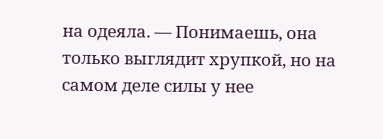на одеяла. — Понимаешь, она только выглядит хрупкой, но на самом деле силы у нее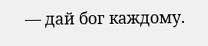— дай бог каждому.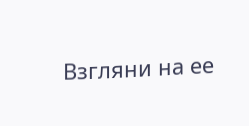Взгляни на ее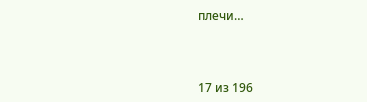плечи…



17 из 196